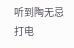听到陶无忌打电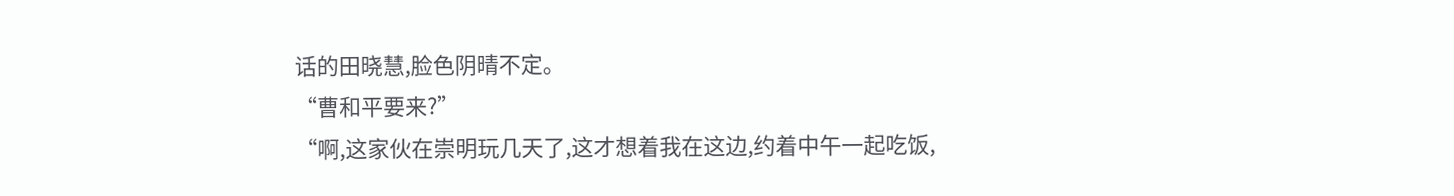话的田晓慧,脸色阴晴不定。
“曹和平要来?”
“啊,这家伙在崇明玩几天了,这才想着我在这边,约着中午一起吃饭,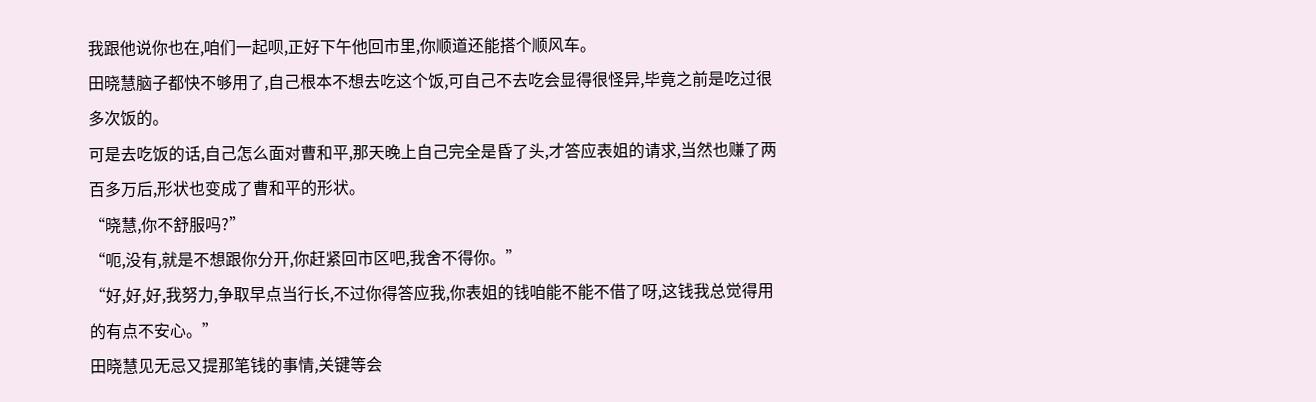我跟他说你也在,咱们一起呗,正好下午他回市里,你顺道还能搭个顺风车。
田晓慧脑子都快不够用了,自己根本不想去吃这个饭,可自己不去吃会显得很怪异,毕竟之前是吃过很多次饭的。
可是去吃饭的话,自己怎么面对曹和平,那天晚上自己完全是昏了头,才答应表姐的请求,当然也赚了两百多万后,形状也变成了曹和平的形状。
“晓慧,你不舒服吗?”
“呃,没有,就是不想跟你分开,你赶紧回市区吧,我舍不得你。”
“好,好,好,我努力,争取早点当行长,不过你得答应我,你表姐的钱咱能不能不借了呀,这钱我总觉得用的有点不安心。”
田晓慧见无忌又提那笔钱的事情,关键等会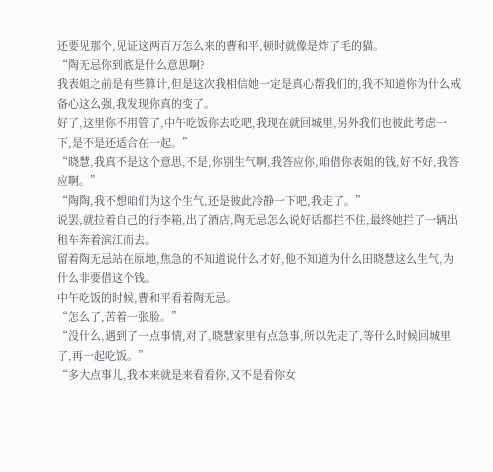还要见那个,见证这两百万怎么来的曹和平,顿时就像是炸了毛的猫。
“陶无忌你到底是什么意思啊?
我表姐之前是有些算计,但是这次我相信她一定是真心帮我们的,我不知道你为什么戒备心这么强,我发现你真的变了。
好了,这里你不用管了,中午吃饭你去吃吧,我现在就回城里,另外我们也彼此考虑一下,是不是还适合在一起。”
“晓慧,我真不是这个意思,不是,你别生气啊,我答应你,咱借你表姐的钱,好不好,我答应啊。”
“陶陶,我不想咱们为这个生气,还是彼此冷静一下吧,我走了。”
说罢,就拉着自己的行李箱,出了酒店,陶无忌怎么说好话都拦不住,最终她拦了一辆出租车奔着滨江而去。
留着陶无忌站在原地,焦急的不知道说什么才好,他不知道为什么田晓慧这么生气,为什么非要借这个钱。
中午吃饭的时候,曹和平看着陶无忌。
“怎么了,苦着一张脸。”
“没什么,遇到了一点事情,对了,晓慧家里有点急事,所以先走了,等什么时候回城里了,再一起吃饭。”
“多大点事儿,我本来就是来看看你,又不是看你女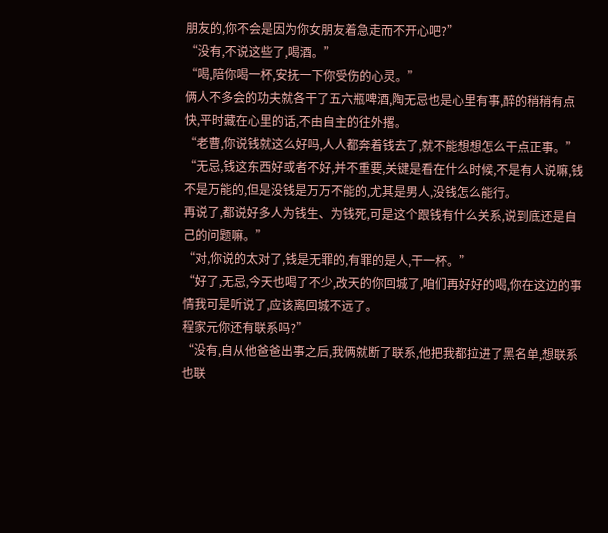朋友的,你不会是因为你女朋友着急走而不开心吧?”
“没有,不说这些了,喝酒。”
“喝,陪你喝一杯,安抚一下你受伤的心灵。”
俩人不多会的功夫就各干了五六瓶啤酒,陶无忌也是心里有事,醉的稍稍有点快,平时藏在心里的话,不由自主的往外撂。
“老曹,你说钱就这么好吗,人人都奔着钱去了,就不能想想怎么干点正事。”
“无忌,钱这东西好或者不好,并不重要,关键是看在什么时候,不是有人说嘛,钱不是万能的,但是没钱是万万不能的,尤其是男人,没钱怎么能行。
再说了,都说好多人为钱生、为钱死,可是这个跟钱有什么关系,说到底还是自己的问题嘛。”
“对,你说的太对了,钱是无罪的,有罪的是人,干一杯。”
“好了,无忌,今天也喝了不少,改天的你回城了,咱们再好好的喝,你在这边的事情我可是听说了,应该离回城不远了。
程家元你还有联系吗?”
“没有,自从他爸爸出事之后,我俩就断了联系,他把我都拉进了黑名单,想联系也联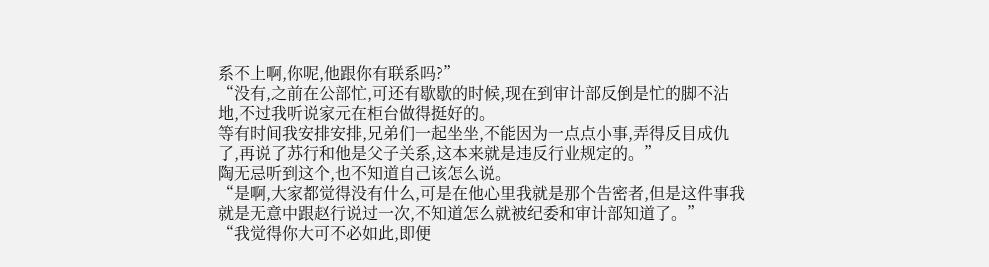系不上啊,你呢,他跟你有联系吗?”
“没有,之前在公部忙,可还有歇歇的时候,现在到审计部反倒是忙的脚不沾地,不过我听说家元在柜台做得挺好的。
等有时间我安排安排,兄弟们一起坐坐,不能因为一点点小事,弄得反目成仇了,再说了苏行和他是父子关系,这本来就是违反行业规定的。”
陶无忌听到这个,也不知道自己该怎么说。
“是啊,大家都觉得没有什么,可是在他心里我就是那个告密者,但是这件事我就是无意中跟赵行说过一次,不知道怎么就被纪委和审计部知道了。”
“我觉得你大可不必如此,即便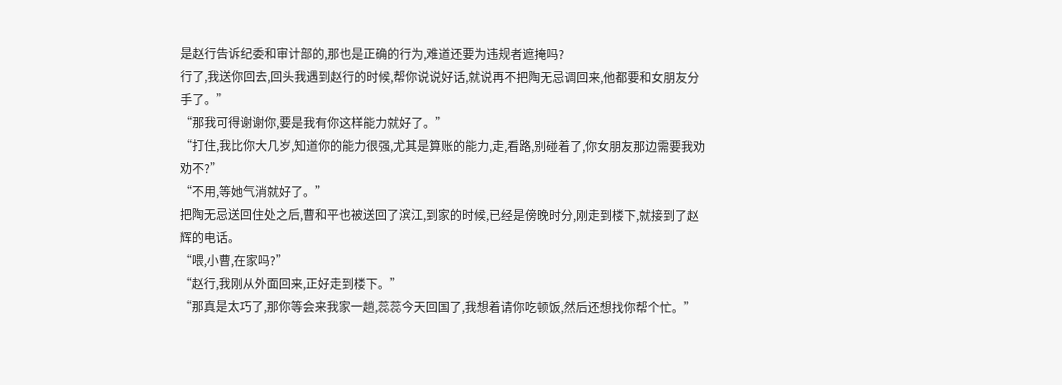是赵行告诉纪委和审计部的,那也是正确的行为,难道还要为违规者遮掩吗?
行了,我送你回去,回头我遇到赵行的时候,帮你说说好话,就说再不把陶无忌调回来,他都要和女朋友分手了。”
“那我可得谢谢你,要是我有你这样能力就好了。”
“打住,我比你大几岁,知道你的能力很强,尤其是算账的能力,走,看路,别碰着了,你女朋友那边需要我劝劝不?”
“不用,等她气消就好了。”
把陶无忌送回住处之后,曹和平也被送回了滨江,到家的时候,已经是傍晚时分,刚走到楼下,就接到了赵辉的电话。
“喂,小曹,在家吗?”
“赵行,我刚从外面回来,正好走到楼下。”
“那真是太巧了,那你等会来我家一趟,蕊蕊今天回国了,我想着请你吃顿饭,然后还想找你帮个忙。”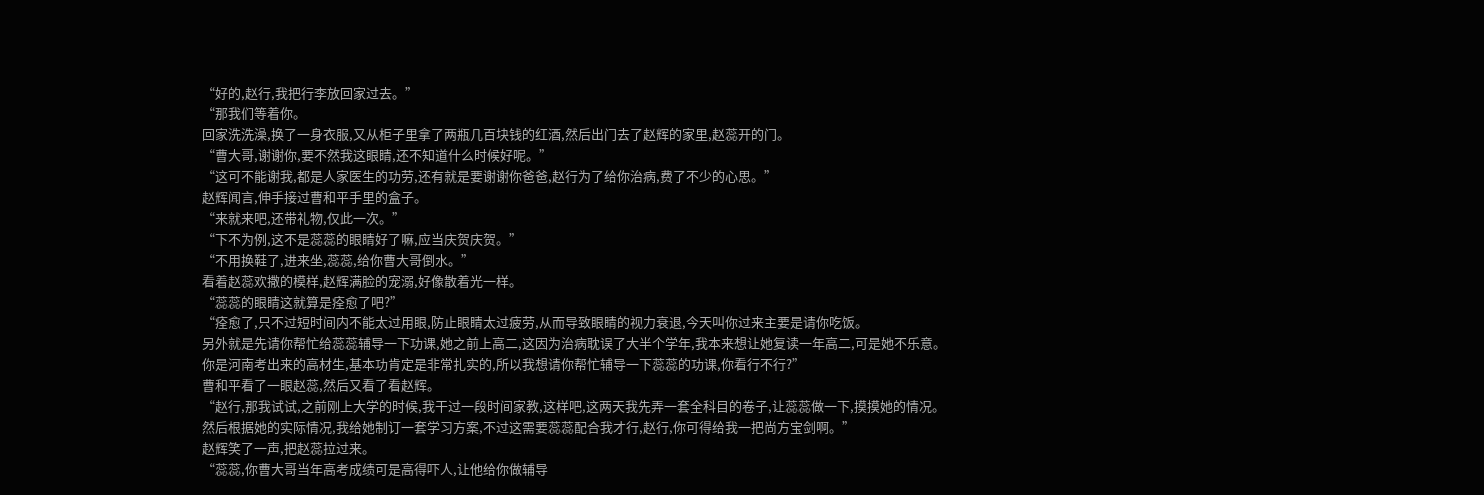“好的,赵行,我把行李放回家过去。”
“那我们等着你。
回家洗洗澡,换了一身衣服,又从柜子里拿了两瓶几百块钱的红酒,然后出门去了赵辉的家里,赵蕊开的门。
“曹大哥,谢谢你,要不然我这眼睛,还不知道什么时候好呢。”
“这可不能谢我,都是人家医生的功劳,还有就是要谢谢你爸爸,赵行为了给你治病,费了不少的心思。”
赵辉闻言,伸手接过曹和平手里的盒子。
“来就来吧,还带礼物,仅此一次。”
“下不为例,这不是蕊蕊的眼睛好了嘛,应当庆贺庆贺。”
“不用换鞋了,进来坐,蕊蕊,给你曹大哥倒水。”
看着赵蕊欢撒的模样,赵辉满脸的宠溺,好像散着光一样。
“蕊蕊的眼睛这就算是痊愈了吧?”
“痊愈了,只不过短时间内不能太过用眼,防止眼睛太过疲劳,从而导致眼睛的视力衰退,今天叫你过来主要是请你吃饭。
另外就是先请你帮忙给蕊蕊辅导一下功课,她之前上高二,这因为治病耽误了大半个学年,我本来想让她复读一年高二,可是她不乐意。
你是河南考出来的高材生,基本功肯定是非常扎实的,所以我想请你帮忙辅导一下蕊蕊的功课,你看行不行?”
曹和平看了一眼赵蕊,然后又看了看赵辉。
“赵行,那我试试,之前刚上大学的时候,我干过一段时间家教,这样吧,这两天我先弄一套全科目的卷子,让蕊蕊做一下,摸摸她的情况。
然后根据她的实际情况,我给她制订一套学习方案,不过这需要蕊蕊配合我才行,赵行,你可得给我一把尚方宝剑啊。”
赵辉笑了一声,把赵蕊拉过来。
“蕊蕊,你曹大哥当年高考成绩可是高得吓人,让他给你做辅导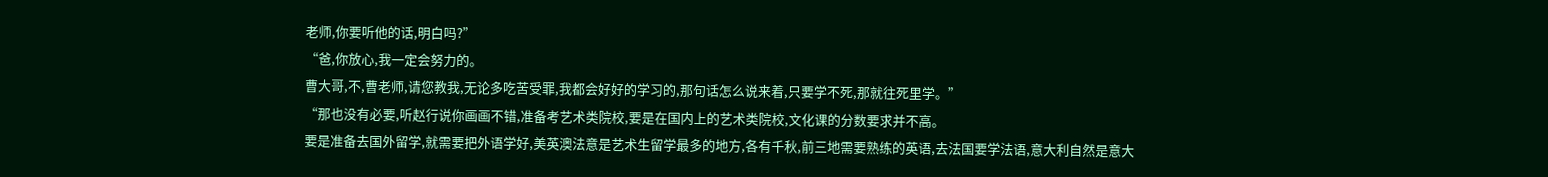老师,你要听他的话,明白吗?”
“爸,你放心,我一定会努力的。
曹大哥,不,曹老师,请您教我,无论多吃苦受罪,我都会好好的学习的,那句话怎么说来着,只要学不死,那就往死里学。”
“那也没有必要,听赵行说你画画不错,准备考艺术类院校,要是在国内上的艺术类院校,文化课的分数要求并不高。
要是准备去国外留学,就需要把外语学好,美英澳法意是艺术生留学最多的地方,各有千秋,前三地需要熟练的英语,去法国要学法语,意大利自然是意大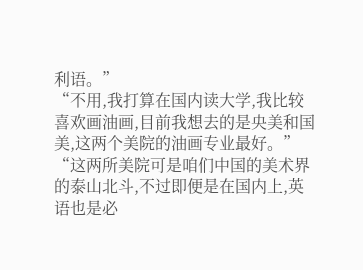利语。”
“不用,我打算在国内读大学,我比较喜欢画油画,目前我想去的是央美和国美,这两个美院的油画专业最好。”
“这两所美院可是咱们中国的美术界的泰山北斗,不过即便是在国内上,英语也是必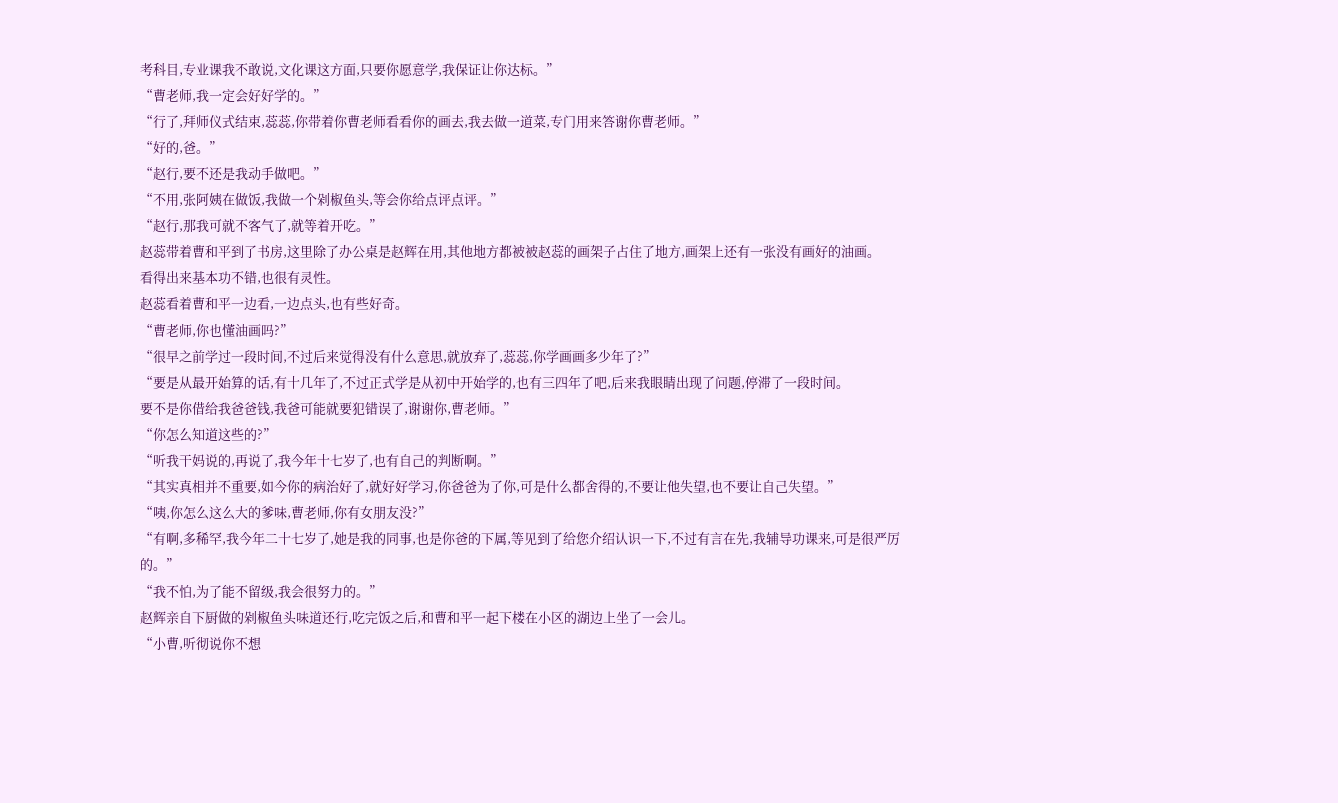考科目,专业课我不敢说,文化课这方面,只要你愿意学,我保证让你达标。”
“曹老师,我一定会好好学的。”
“行了,拜师仪式结束,蕊蕊,你带着你曹老师看看你的画去,我去做一道菜,专门用来答谢你曹老师。”
“好的,爸。”
“赵行,要不还是我动手做吧。”
“不用,张阿姨在做饭,我做一个剁椒鱼头,等会你给点评点评。”
“赵行,那我可就不客气了,就等着开吃。”
赵蕊带着曹和平到了书房,这里除了办公桌是赵辉在用,其他地方都被被赵蕊的画架子占住了地方,画架上还有一张没有画好的油画。
看得出来基本功不错,也很有灵性。
赵蕊看着曹和平一边看,一边点头,也有些好奇。
“曹老师,你也懂油画吗?”
“很早之前学过一段时间,不过后来觉得没有什么意思,就放弃了,蕊蕊,你学画画多少年了?”
“要是从最开始算的话,有十几年了,不过正式学是从初中开始学的,也有三四年了吧,后来我眼睛出现了问题,停滞了一段时间。
要不是你借给我爸爸钱,我爸可能就要犯错误了,谢谢你,曹老师。”
“你怎么知道这些的?”
“听我干妈说的,再说了,我今年十七岁了,也有自己的判断啊。”
“其实真相并不重要,如今你的病治好了,就好好学习,你爸爸为了你,可是什么都舍得的,不要让他失望,也不要让自己失望。”
“咦,你怎么这么大的爹味,曹老师,你有女朋友没?”
“有啊,多稀罕,我今年二十七岁了,她是我的同事,也是你爸的下属,等见到了给您介绍认识一下,不过有言在先,我辅导功课来,可是很严厉的。”
“我不怕,为了能不留级,我会很努力的。”
赵辉亲自下厨做的剁椒鱼头味道还行,吃完饭之后,和曹和平一起下楼在小区的湖边上坐了一会儿。
“小曹,听彻说你不想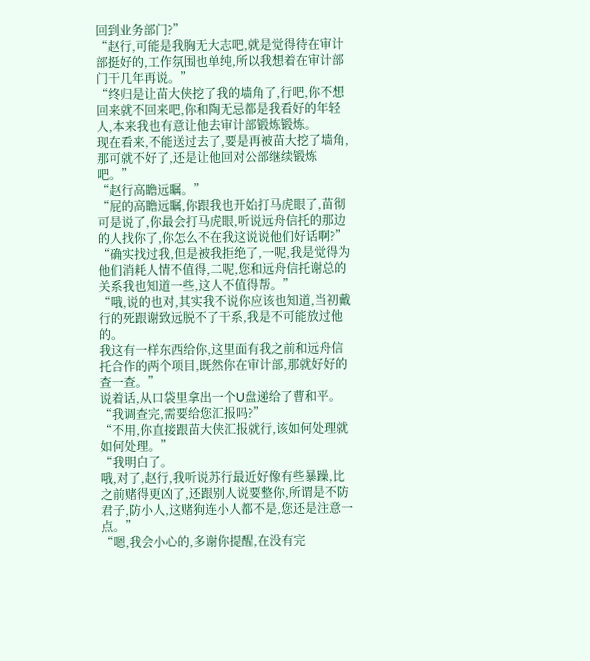回到业务部门?”
“赵行,可能是我胸无大志吧,就是觉得待在审计部挺好的,工作氛围也单纯,所以我想着在审计部门干几年再说。”
“终归是让苗大侠挖了我的墙角了,行吧,你不想回来就不回来吧,你和陶无忌都是我看好的年轻人,本来我也有意让他去审计部锻炼锻炼。
现在看来,不能送过去了,要是再被苗大挖了墙角,那可就不好了,还是让他回对公部继续锻炼吧。”
“赵行高瞻远瞩。”
“屁的高瞻远瞩,你跟我也开始打马虎眼了,苗彻可是说了,你最会打马虎眼,听说远舟信托的那边的人找你了,你怎么不在我这说说他们好话啊?”
“确实找过我,但是被我拒绝了,一呢,我是觉得为他们消耗人情不值得,二呢,您和远舟信托谢总的关系我也知道一些,这人不值得帮。”
“哦,说的也对,其实我不说你应该也知道,当初戴行的死跟谢致远脱不了干系,我是不可能放过他的。
我这有一样东西给你,这里面有我之前和远舟信托合作的两个项目,既然你在审计部,那就好好的查一查。”
说着话,从口袋里拿出一个U盘递给了曹和平。
“我调查完,需要给您汇报吗?”
“不用,你直接跟苗大侠汇报就行,该如何处理就如何处理。”
“我明白了。
哦,对了,赵行,我听说苏行最近好像有些暴躁,比之前赌得更凶了,还跟别人说要整你,所谓是不防君子,防小人,这赌狗连小人都不是,您还是注意一点。”
“嗯,我会小心的,多谢你提醒,在没有完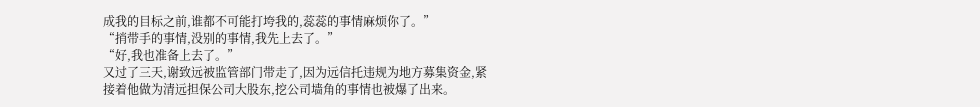成我的目标之前,谁都不可能打垮我的,蕊蕊的事情麻烦你了。”
“捎带手的事情,没别的事情,我先上去了。”
“好,我也准备上去了。”
又过了三天,谢致远被监管部门带走了,因为远信托违规为地方募集资金,紧接着他做为清远担保公司大股东,挖公司墙角的事情也被爆了出来。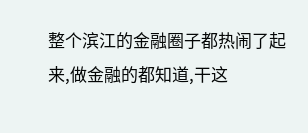整个滨江的金融圈子都热闹了起来,做金融的都知道,干这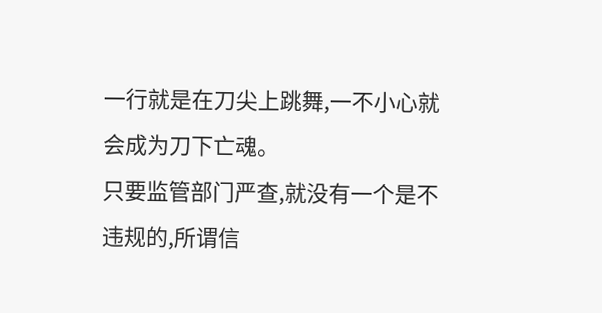一行就是在刀尖上跳舞,一不小心就会成为刀下亡魂。
只要监管部门严查,就没有一个是不违规的,所谓信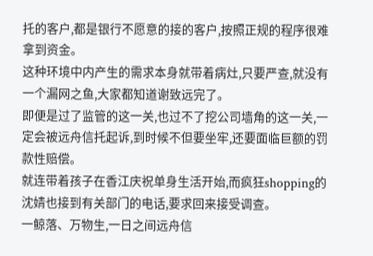托的客户,都是银行不愿意的接的客户,按照正规的程序很难拿到资金。
这种环境中内产生的需求本身就带着病灶,只要严查,就没有一个漏网之鱼,大家都知道谢致远完了。
即便是过了监管的这一关,也过不了挖公司墙角的这一关,一定会被远舟信托起诉,到时候不但要坐牢,还要面临巨额的罚款性赔偿。
就连带着孩子在香江庆祝单身生活开始,而疯狂shopping的沈婧也接到有关部门的电话,要求回来接受调查。
一鲸落、万物生,一日之间远舟信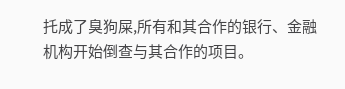托成了臭狗屎,所有和其合作的银行、金融机构开始倒查与其合作的项目。